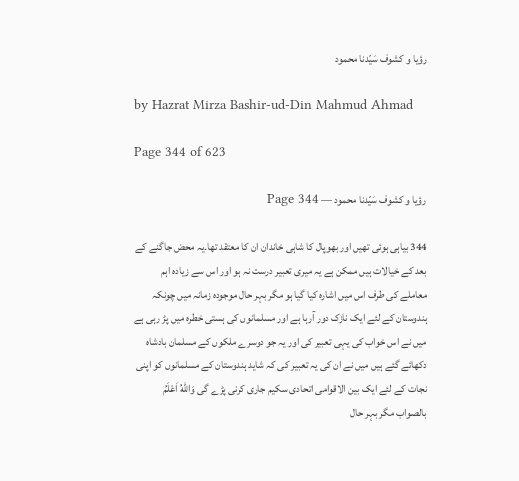رؤیا و کشوف سَیّدنا محمود

by Hazrat Mirza Bashir-ud-Din Mahmud Ahmad

Page 344 of 623

رؤیا و کشوف سَیّدنا محمود — Page 344

344 بیاہی ہوئی تھیں اور بھوپال کا شاہی خاندان ان کا معتقد تھا۔یہ محض جاگنے کے بعد کے خیالات ہیں ممکن ہے یہ میری تعبیر درست نہ ہو اور اس سے زیادہ اہم معاملے کی طرف اس میں اشارہ کیا گیا ہو مگر بہر حال موجودہ زمانہ میں چونکہ ہندوستان کے لئے ایک نازک دور آرہا ہے اور مسلمانوں کی ہستی خطرہ میں پڑ رہی ہے میں نے اس خواب کی یہی تعبیر کی اور یہ جو دوسرے ملکوں کے مسلمان بادشاہ دکھائے گئے ہیں میں نے ان کی یہ تعبیر کی کہ شاید ہندوستان کے مسلمانوں کو اپنی نجات کے لئے ایک بین الاقوامی اتحادی سکیم جاری کرنی پڑے گی وَاللهُ اَعْلَمُ بالصواب مگر بہر حال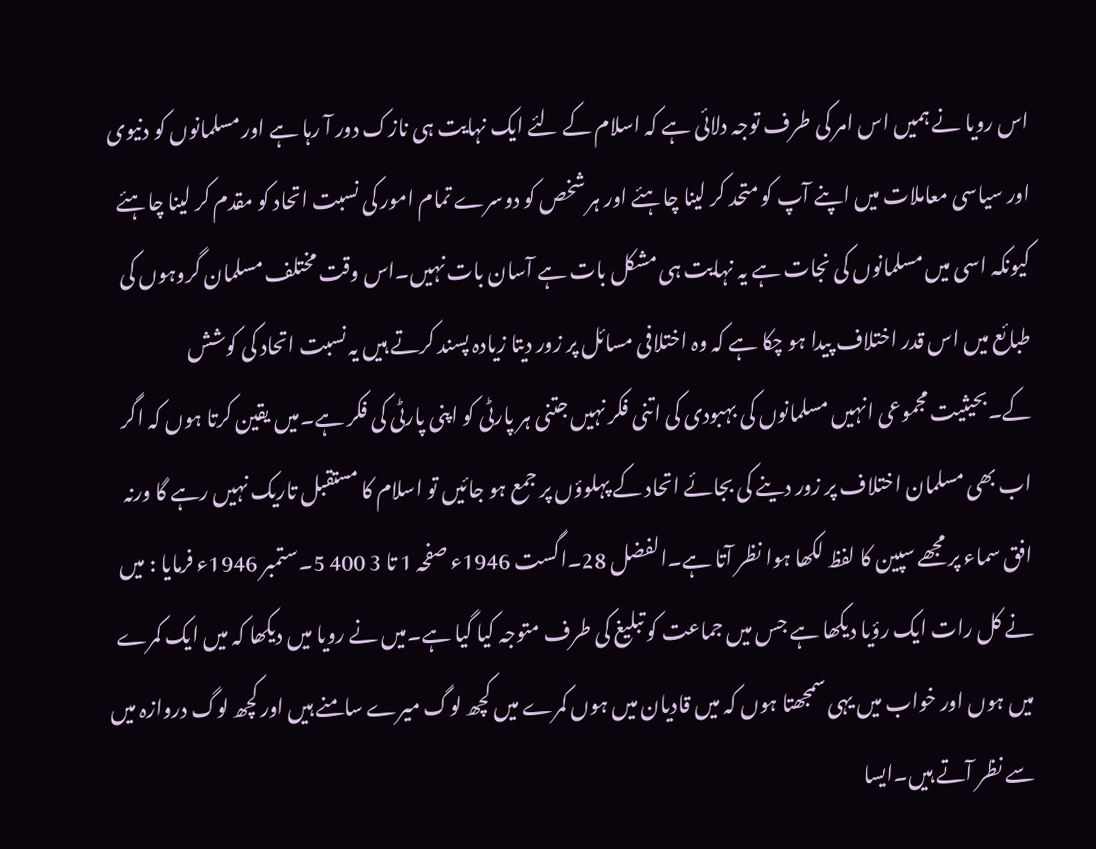اس رویا نے ہمیں اس امر کی طرف توجہ دلائی ہے کہ اسلام کے لئے ایک نہایت ہی نازک دور آ رہا ہے اور مسلمانوں کو دنیوی اور سیاسی معاملات میں اپنے آپ کو متحد کر لینا چاہئے اور ہر شخص کو دوسرے تمام امور کی نسبت اتحاد کو مقدم کر لینا چاہئے کیونکہ اسی میں مسلمانوں کی نجات ہے یہ نہایت ہی مشکل بات ہے آسان بات نہیں۔اس وقت مختلف مسلمان گروہوں کی طبائع میں اس قدر اختلاف پیدا ہو چکا ہے کہ وہ اختلافی مسائل پر زور دیتا زیادہ پسند کرتے ہیں یہ نسبت اتحاد کی کوشش کے۔بحیثیت مجموعی انہیں مسلمانوں کی بہبودی کی اتنی فکر نہیں جتنی ہر پارٹی کو اپنی پارٹی کی فکر ہے۔میں یقین کرتا ہوں کہ اگر اب بھی مسلمان اختلاف پر زور دینے کی بجائے اتحاد کے پہلوؤں پر جمع ہو جائیں تو اسلام کا مستقبل تاریک نہیں رہے گا ورنہ افق سماء پر مجھے سپین کا لفظ لکھا ہوا نظر آتا ہے۔الفضل 28۔اگست 1946ء صفحہ 1 تا 3 400 5۔ستمبر 1946ء فرمایا : میں نے کل رات ایک رؤیا دیکھا ہے جس میں جماعت کو تبلیغ کی طرف متوجہ کیا گیا ہے۔میں نے رویا میں دیکھا کہ میں ایک کمرے میں ہوں اور خواب میں یہی سمجھتا ہوں کہ میں قادیان میں ہوں کمرے میں کچھ لوگ میرے سامنے ہیں اور کچھ لوگ دروازہ میں سے نظر آتے ہیں۔ایسا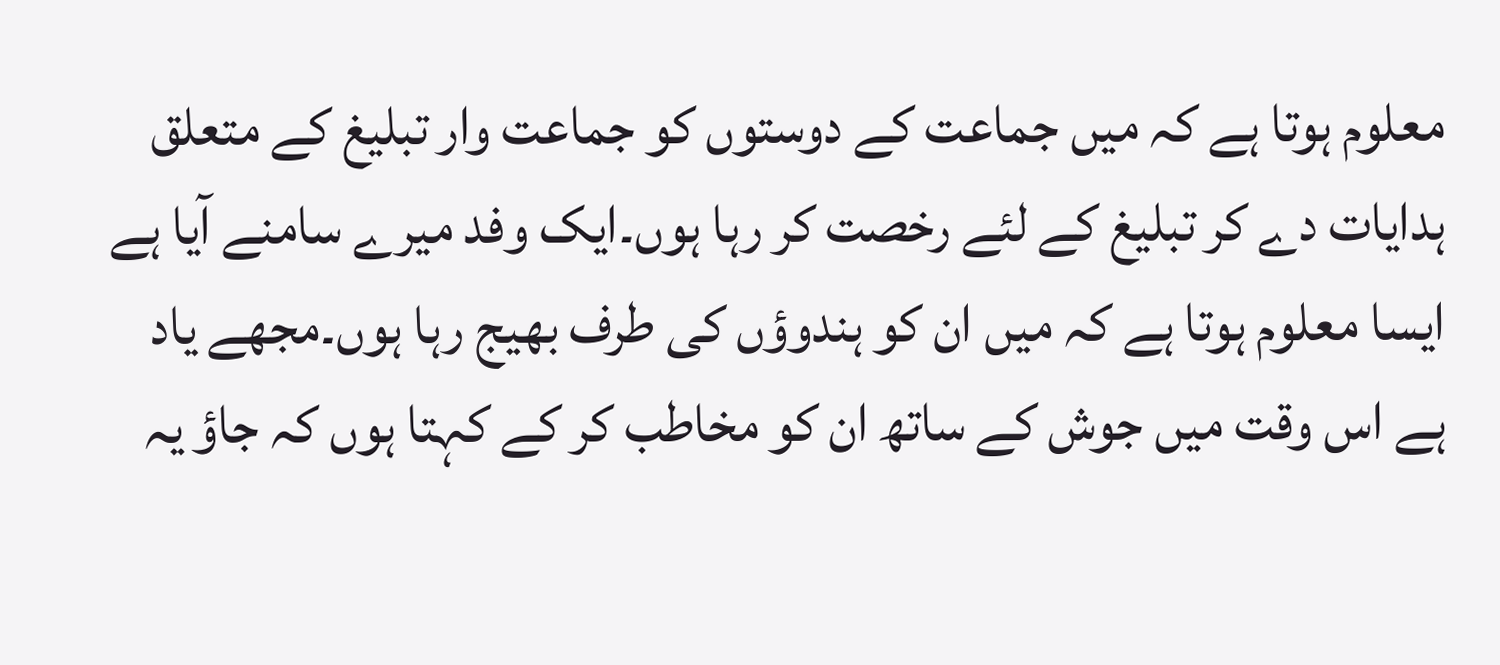معلوم ہوتا ہے کہ میں جماعت کے دوستوں کو جماعت وار تبلیغ کے متعلق ہدایات دے کر تبلیغ کے لئے رخصت کر رہا ہوں۔ایک وفد میرے سامنے آیا ہے ایسا معلوم ہوتا ہے کہ میں ان کو ہندوؤں کی طرف بھیج رہا ہوں۔مجھے یاد ہے اس وقت میں جوش کے ساتھ ان کو مخاطب کر کے کہتا ہوں کہ جاؤ یہ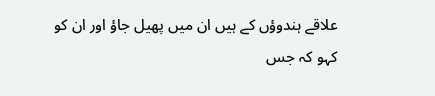علاقے ہندوؤں کے ہیں ان میں پھیل جاؤ اور ان کو کہو کہ جس